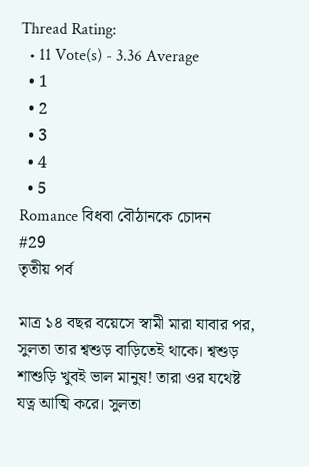Thread Rating:
  • 11 Vote(s) - 3.36 Average
  • 1
  • 2
  • 3
  • 4
  • 5
Romance বিধবা বৌঠানকে চোদন
#29
তৃতীয় পর্ব

মাত্র ১৪ বছর বয়েসে স্বামী মারা যাবার পর, সুলতা তার শ্বশুড় বাড়িতেই থাকে। শ্বশুড় শাশুড়ি খুবই ভাল মানুষ! তারা ওর যথেষ্ট যত্ন আত্মি করে। সুলতা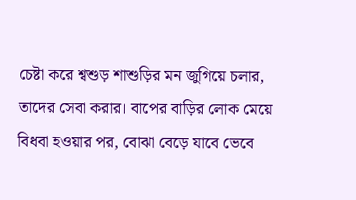চেষ্টা করে শ্বশুড় শাশুড়ির মন জুগিয়ে চলার, তাদের সেবা করার। বাপের বাড়ির লোক মেয়ে বিধবা হওয়ার পর, বোঝা বেড়ে যাবে ভেবে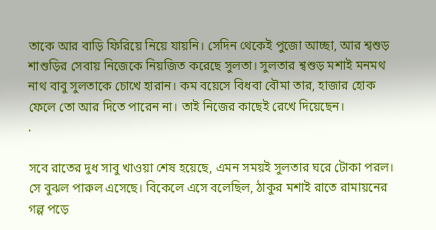তাকে আর বাড়ি ফিরিয়ে নিয়ে যায়নি। সেদিন থেকেই পুজো আচ্ছা, আর শ্বশুড় শাশুড়ির সেবায় নিজেকে নিয়জিত করেছে সুলতা। সুলতার শ্বশুড় মশাই মনমথ নাথ বাবু সুলতাকে চোখে হারান। কম বয়েসে বিধবা বৌমা তার, হাজার হোক ফেলে তো আর দিতে পারেন না। তাই নিজের কাছেই রেখে দিয়েছেন।
.

সবে রাতের দুধ সাবু খাওয়া শেষ হয়েছে, এমন সময়ই সুলতার ঘরে টোকা পরল। সে বুঝল পারুল এসেছে। বিকেলে এসে বলেছিল, ঠাকুর মশাই রাতে রামায়নের গল্প পড়ে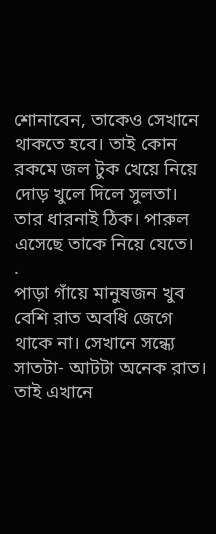শোনাবেন, তাকেও সেখানে থাকতে হবে। তাই কোন রকমে জল টুক খেয়ে নিয়ে দোড় খুলে দিলে সুলতা। তার ধারনাই ঠিক। পারুল এসেছে তাকে নিয়ে যেতে।
.
পাড়া গাঁয়ে মানুষজন খুব বেশি রাত অবধি জেগে থাকে না। সেখানে সন্ধ্যে সাতটা- আটটা অনেক রাত। তাই এখানে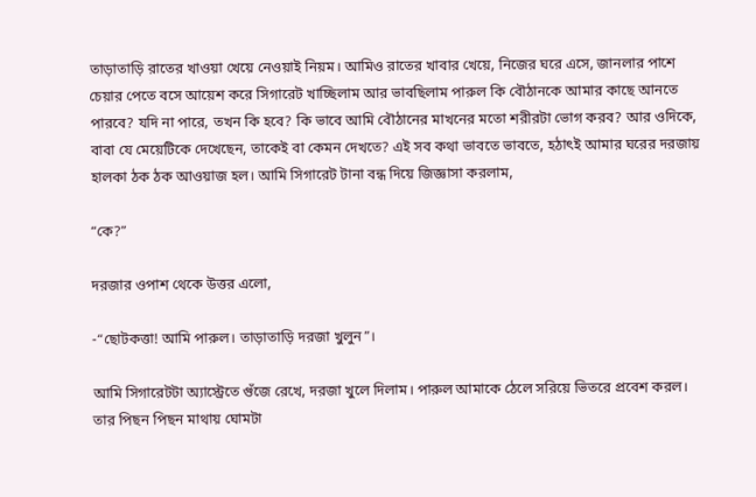তাড়াতাড়ি রাতের খাওয়া খেয়ে নেওয়াই নিয়ম। আমিও রাতের খাবার খেয়ে, নিজের ঘরে এসে, জানলার পাশে চেয়ার পেতে বসে আয়েশ করে সিগারেট খাচ্ছিলাম আর ভাবছিলাম পারুল কি বৌঠানকে আমার কাছে আনতে পারবে? যদি না পারে, তখন কি হবে? কি ভাবে আমি বৌঠানের মাখনের মতো শরীরটা ভোগ করব? আর ওদিকে, বাবা যে মেয়েটিকে দেখেছেন, তাকেই বা কেমন দেখতে? এই সব কথা ভাবতে ভাবতে, হঠাৎই আমার ঘরের দরজায় হালকা ঠক ঠক আওয়াজ হল। আমি সিগারেট টানা বন্ধ দিয়ে জিজ্ঞাসা করলাম,

“কে?”

দরজার ওপাশ থেকে উত্তর এলো,

-“ছোটকত্তা! আমি পারুল। তাড়াতাড়ি দরজা খুলুন”।

আমি সিগারেটটা অ্যাস্ট্রেতে গুঁজে রেখে, দরজা খুলে দিলাম। পারুল আমাকে ঠেলে সরিয়ে ভিতরে প্রবেশ করল। তার পিছন পিছন মাথায় ঘোমটা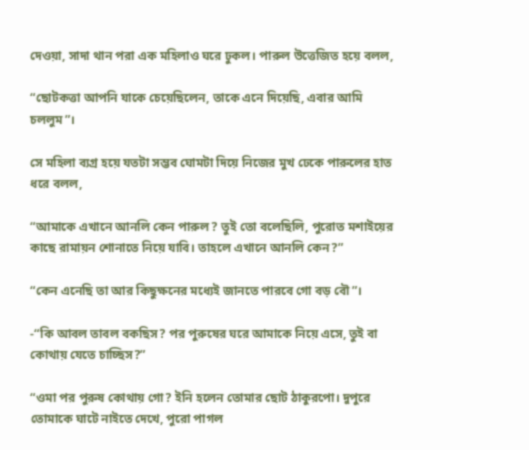দেওয়া, সাদা থান পরা এক মহিলাও ঘরে ঢুকল। পারুল উত্তেজিত হয়ে বলল,

“ছোটকত্তা আপনি যাকে চেয়েছিলেন, তাকে এনে দিয়েছি, এবার আমি চললুম”।

সে মহিলা ব্যগ্র হয়ে যতটা সম্ভব ঘোমটা দিয়ে নিজের মুখ ঢেকে পারুলের হাত ধরে বলল,

“আমাকে এখানে আনলি কেন পারুল? তুই তো বলেছিলি, পুরোত মশাইয়ের কাছে রামায়ন শোনাতে নিয়ে যাবি। তাহলে এখানে আনলি কেন?”

“কেন এনেছি তা আর কিছুক্ষনের মধ্যেই জানতে পারবে গো বড় বৌ”।

-“কি আবল তাবল বকছিস? পর পুরুষের ঘরে আমাকে নিয়ে এসে, তুই বা কোথায় যেতে চাচ্ছিস?”

“ওমা পর পুরুষ কোথায় গো? ইনি হলেন তোমার ছোট ঠাকুরপো। দুপুরে তোমাকে ঘাটে নাইতে দেখে, পুরো পাগল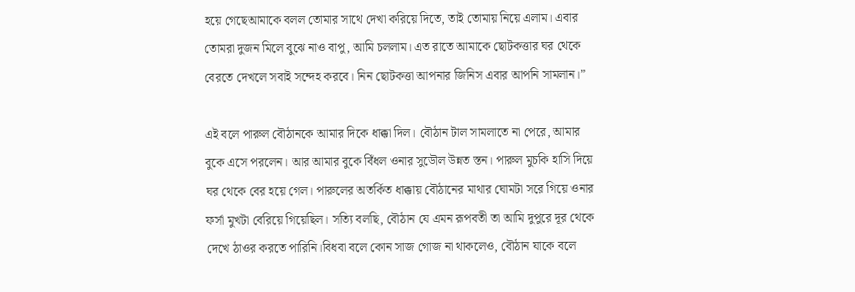হয়ে গেছেআমাকে বলল তোমার সাথে দেখা করিয়ে দিতে, তাই তোমায় নিয়ে এলাম। এবার তোমরা দুজন মিলে বুঝে নাও বাপু, আমি চললাম। এত রাতে আমাকে ছোটকত্তার ঘর থেকে বেরতে দেখলে সবাই সন্দেহ করবে। নিন ছোটকত্তা আপনার জিনিস এবার আপনি সামলান।”

এই বলে পারুল বৌঠানকে আমার দিকে ধাক্কা দিল। বৌঠান টাল সামলাতে না পেরে, আমার বুকে এসে পরলেন। আর আমার বুকে বিঁধল ওনার সুডৌল উন্নত স্তন। পারুল মুচকি হাসি দিয়ে ঘর থেকে বের হয়ে গেল। পারুলের অতর্কিত ধাক্কায় বৌঠানের মাথার ঘোমটা সরে গিয়ে ওনার ফর্সা মুখটা বেরিয়ে গিয়েছিল। সত্যি বলছি, বৌঠান যে এমন রূপবতী তা আমি দুপুরে দূর থেকে দেখে ঠাওর করতে পারিনি।বিধবা বলে কোন সাজ গোজ না থাকলেও, বৌঠান যাকে বলে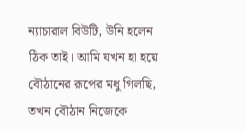ন্যাচারাল বিউটি, উনি হলেন ঠিক তাই। আমি যখন হা হয়ে বৌঠানের রূপের মধু গিলছি, তখন বৌঠান নিজেকে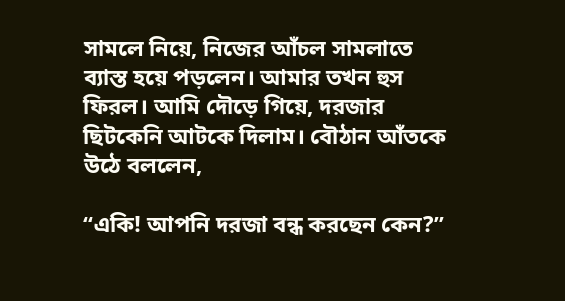সামলে নিয়ে, নিজের আঁচল সামলাতে ব্যাস্ত হয়ে পড়লেন। আমার তখন হুস ফিরল। আমি দৌড়ে গিয়ে, দরজার ছিটকেনি আটকে দিলাম। বৌঠান আঁতকে উঠে বললেন,

“একি! আপনি দরজা বন্ধ করছেন কেন?”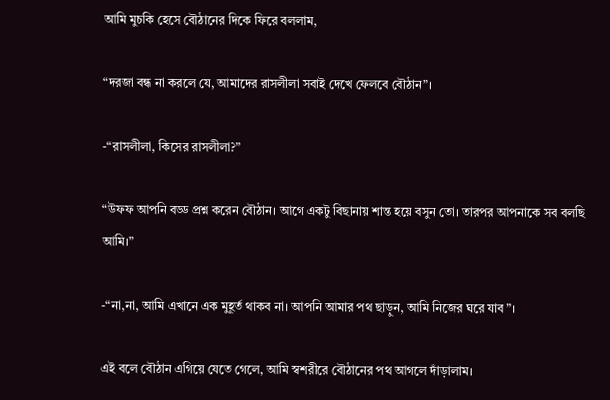আমি মুচকি হেসে বৌঠানের দিকে ফিরে বললাম,

“দরজা বন্ধ না করলে যে, আমাদের রাসলীলা সবাই দেখে ফেলবে বৌঠান”।

-“রাসলীলা, কিসের রাসলীলা?”

“উফফ আপনি বড্ড প্রশ্ন করেন বৌঠান। আগে একটু বিছানায় শান্ত হয়ে বসুন তো। তারপর আপনাকে সব বলছি আমি।”

-“না,না, আমি এখানে এক মুহূর্ত থাকব না। আপনি আমার পথ ছাড়ুন, আমি নিজের ঘরে যাব”।

এই বলে বৌঠান এগিয়ে যেতে গেলে, আমি স্বশরীরে বৌঠানের পথ আগলে দাঁড়ালাম।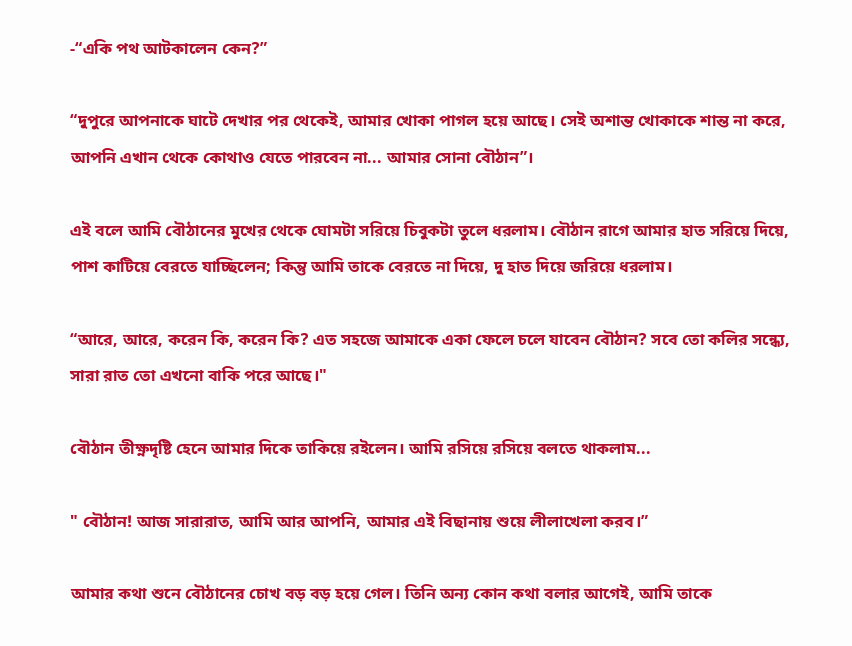-“একি পথ আটকালেন কেন?”

“দুপুরে আপনাকে ঘাটে দেখার পর থেকেই, আমার খোকা পাগল হয়ে আছে। সেই অশান্ত খোকাকে শান্ত না করে, আপনি এখান থেকে কোথাও যেতে পারবেন না... আমার সোনা বৌঠান”।

এই বলে আমি বৌঠানের মুখের থেকে ঘোমটা সরিয়ে চিবুকটা তুলে ধরলাম। বৌঠান রাগে আমার হাত সরিয়ে দিয়ে, পাশ কাটিয়ে বেরতে যাচ্ছিলেন; কিন্তু আমি তাকে বেরতে না দিয়ে, দু হাত দিয়ে জরিয়ে ধরলাম।

“আরে, আরে, করেন কি, করেন কি? এত সহজে আমাকে একা ফেলে চলে যাবেন বৌঠান? সবে তো কলির সন্ধ্যে, সারা রাত তো এখনো বাকি পরে আছে।"

বৌঠান তীক্ষ্ণদৃষ্টি হেনে আমার দিকে তাকিয়ে রইলেন। আমি রসিয়ে রসিয়ে বলতে থাকলাম...

" বৌঠান! আজ সারারাত, আমি আর আপনি, আমার এই বিছানায় শুয়ে লীলাখেলা করব।”

আমার কথা শুনে বৌঠানের চোখ বড় বড় হয়ে গেল। তিনি অন্য কোন কথা বলার আগেই, আমি তাকে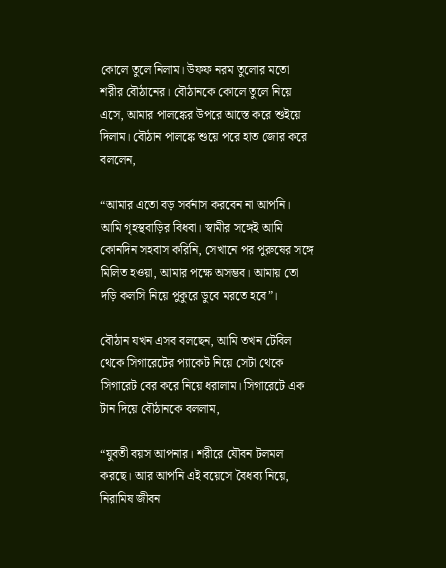কোলে তুলে নিলাম। উফফ নরম তুলোর মতো শরীর বৌঠানের। বৌঠানকে কোলে তুলে নিয়ে এসে, আমার পালঙ্কের উপরে আস্তে করে শুইয়ে দিলাম। বৌঠান পালঙ্কে শুয়ে পরে হাত জোর করে বললেন,

“আমার এতো বড় সর্বনাস করবেন না আপনি। আমি গৃহস্থবাড়ির বিধবা। স্বামীর সঙ্গেই আমি কোনদিন সহবাস করিনি, সেখানে পর পুরুষের সঙ্গে মিলিত হওয়া, আমার পক্ষে অসম্ভব। আমায় তো দড়ি কলসি নিয়ে পুকুরে ডুবে মরতে হবে”।

বৌঠান যখন এসব বলছেন, আমি তখন টেবিল থেকে সিগারেটের প্যাকেট নিয়ে সেটা থেকে সিগারেট বের করে নিয়ে ধরালাম। সিগারেটে এক টান দিয়ে বৌঠানকে বললাম,

“যুবতী বয়স আপনার। শরীরে যৌবন টলমল করছে। আর আপনি এই বয়েসে বৈধব্য নিয়ে, নিরামিষ জীবন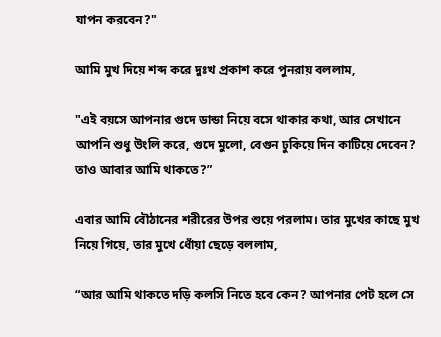যাপন করবেন?"

আমি মুখ দিয়ে শব্দ করে দুঃখ প্রকাশ করে পুনরায় বললাম,

"এই বয়সে আপনার গুদে ডান্ডা নিয়ে বসে থাকার কথা, আর সেখানে আপনি শুধু উংলি করে, গুদে মুলো, বেগুন ঢুকিয়ে দিন কাটিয়ে দেবেন? তাও আবার আমি থাকতে?”

এবার আমি বৌঠানের শরীরের উপর শুয়ে পরলাম। তার মুখের কাছে মুখ নিয়ে গিয়ে, তার মুখে ধোঁয়া ছেড়ে বললাম,

“আর আমি থাকতে দড়ি কলসি নিতে হবে কেন? আপনার পেট হলে সে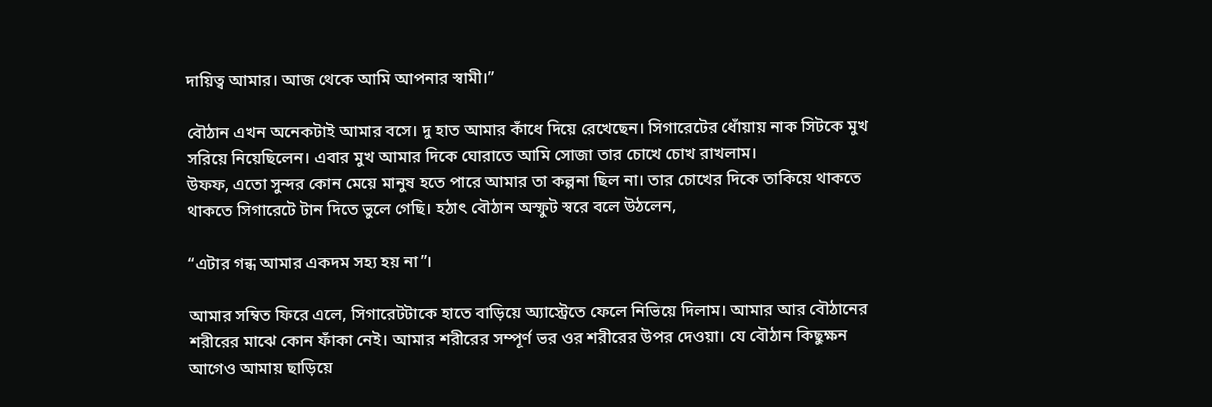দায়িত্ব আমার। আজ থেকে আমি আপনার স্বামী।”

বৌঠান এখন অনেকটাই আমার বসে। দু হাত আমার কাঁধে দিয়ে রেখেছেন। সিগারেটের ধোঁয়ায় নাক সিটকে মুখ সরিয়ে নিয়েছিলেন। এবার মুখ আমার দিকে ঘোরাতে আমি সোজা তার চোখে চোখ রাখলাম।
উফফ, এতো সুন্দর কোন মেয়ে মানুষ হতে পারে আমার তা কল্পনা ছিল না। তার চোখের দিকে তাকিয়ে থাকতে থাকতে সিগারেটে টান দিতে ভুলে গেছি। হঠাৎ বৌঠান অস্ফুট স্বরে বলে উঠলেন,

“এটার গন্ধ আমার একদম সহ্য হয় না”।

আমার সম্বিত ফিরে এলে, সিগারেটটাকে হাতে বাড়িয়ে অ্যাস্ট্রেতে ফেলে নিভিয়ে দিলাম। আমার আর বৌঠানের শরীরের মাঝে কোন ফাঁকা নেই। আমার শরীরের সম্পূর্ণ ভর ওর শরীরের উপর দেওয়া। যে বৌঠান কিছুক্ষন আগেও আমায় ছাড়িয়ে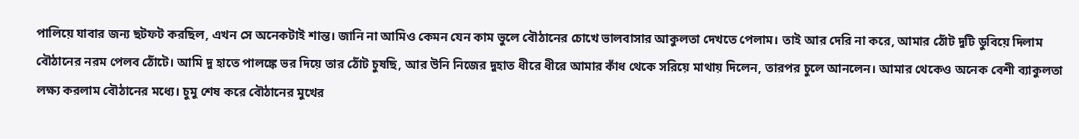পালিয়ে যাবার জন্য ছটফট করছিল, এখন সে অনেকটাই শান্ত। জানি না আমিও কেমন যেন কাম ভুলে বৌঠানের চোখে ভালবাসার আকুলতা দেখতে পেলাম। তাই আর দেরি না করে, আমার ঠোঁট দুটি ডুবিয়ে দিলাম বৌঠানের নরম পেলব ঠোঁটে। আমি দু হাতে পালঙ্কে ভর দিয়ে তার ঠোঁট চুষছি, আর উনি নিজের দুহাত ধীরে ধীরে আমার কাঁধ থেকে সরিয়ে মাথায় দিলেন, তারপর চুলে আনলেন। আমার থেকেও অনেক বেশী ব্যাকুলতা লক্ষ্য করলাম বৌঠানের মধ্যে। চুমু শেষ করে বৌঠানের মুখের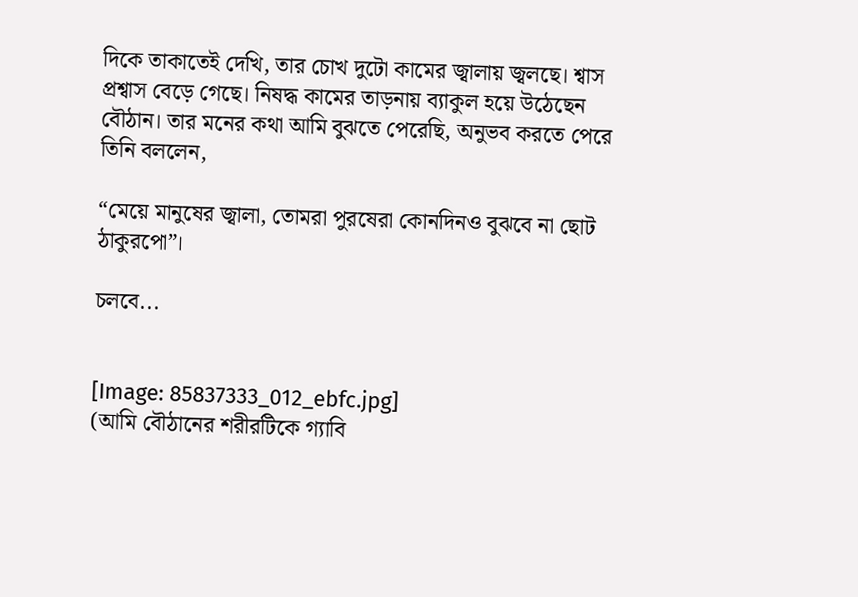দিকে তাকাতেই দেখি, তার চোখ দুটো কামের জ্বালায় জ্বলছে। শ্বাস প্রশ্বাস বেড়ে গেছে। নিষদ্ধ কামের তাড়নায় ব্যাকুল হয়ে উঠেছেন বৌঠান। তার মনের কথা আমি বুঝতে পেরেছি, অনুভব করতে পেরে তিনি বললেন,

“মেয়ে মানুষের জ্বালা, তোমরা পুরষেরা কোনদিনও বুঝবে না ছোট ঠাকুরপো”।

চলবে...


[Image: 85837333_012_ebfc.jpg]
(আমি বৌঠানের শরীরটিকে গ্যাবি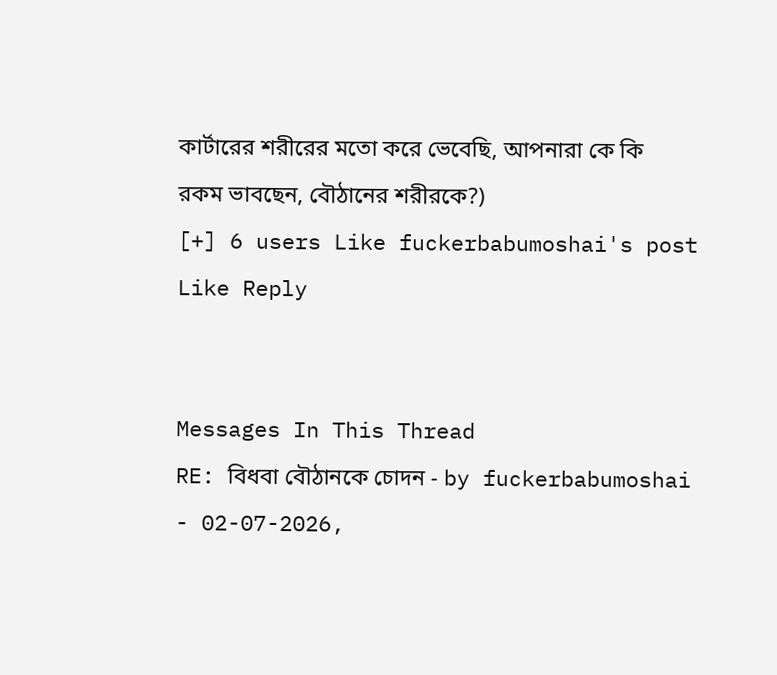কার্টারের শরীরের মতো করে ভেবেছি, আপনারা কে কি রকম ভাবছেন, বৌঠানের শরীরকে?)
[+] 6 users Like fuckerbabumoshai's post
Like Reply


Messages In This Thread
RE: বিধবা বৌঠানকে চোদন - by fuckerbabumoshai - 02-07-2026,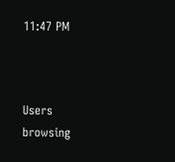11:47 PM



Users browsing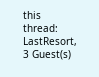this thread: LastResort, 3 Guest(s)